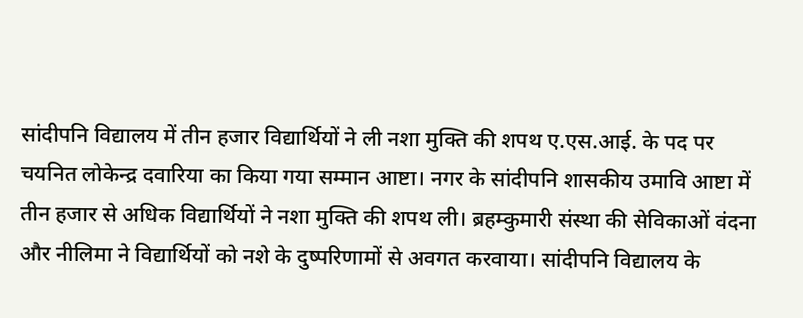सांदीपनि विद्यालय में तीन हजार विद्यार्थियों ने ली नशा मुक्ति की शपथ ए.एस.आई. के पद पर चयनित लोकेन्द्र दवारिया का किया गया सम्मान आष्टा। नगर के सांदीपनि शासकीय उमावि आष्टा में तीन हजार से अधिक विद्यार्थियों ने नशा मुक्ति की शपथ ली। ब्रहम्कुमारी संस्था की सेविकाओं वंदना और नीलिमा ने विद्यार्थियों को नशे के दुष्परिणामों से अवगत करवाया। सांदीपनि विद्यालय के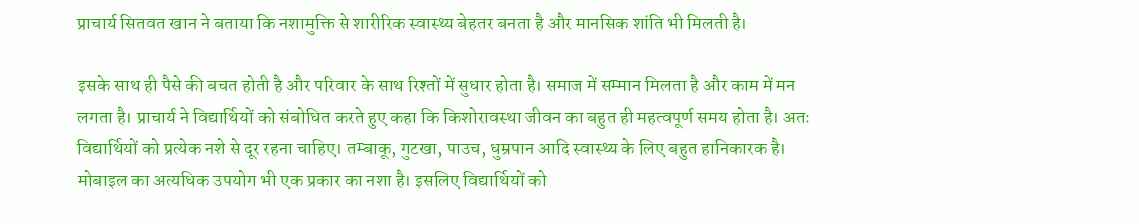प्राचार्य सितवत खान ने बताया कि नशामुक्ति से शारीरिक स्वास्थ्य बेहतर बनता है और मानसिक शांति भी मिलती है।

इसके साथ ही पैसे की बचत होती है और परिवार के साथ रिश्तों में सुधार होता है। समाज में सम्मान मिलता है और काम में मन लगता है। प्राचार्य ने विद्यार्थियों को संबोधित करते हुए कहा कि किशोरावस्था जीवन का बहुत ही महत्वपूर्ण समय होता है। अतः विद्यार्थियों को प्रत्येक नशे से दूर रहना चाहिए। तम्बाकू, गुटखा, पाउच, धुम्रपान आदि स्वास्थ्य के लिए बहुत हानिकारक है। मोबाइल का अत्यधिक उपयोग भी एक प्रकार का नशा है। इसलिए विद्यार्थियों को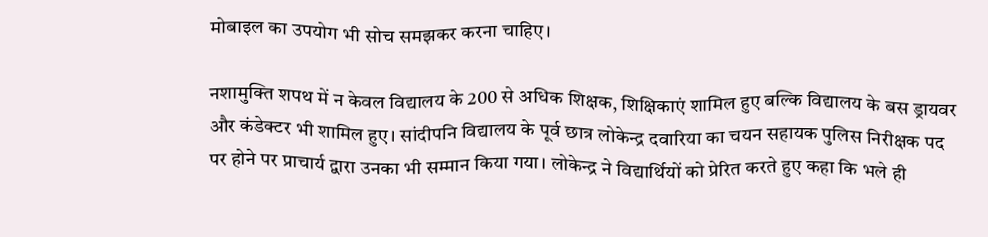मोबाइल का उपयोग भी सोच समझकर करना चाहिए।

नशामुक्ति शपथ में न केवल विद्यालय के 200 से अधिक शिक्षक, शिक्षिकाएं शामिल हुए बल्कि विद्यालय के बस ड्रायवर और कंडेक्टर भी शामिल हुए। सांदीपनि विद्यालय के पूर्व छात्र लोकेन्द्र दवारिया का चयन सहायक पुलिस निरीक्षक पद पर होने पर प्राचार्य द्वारा उनका भी सम्मान किया गया। लोकेन्द्र ने विद्यार्थियों को प्रेरित करते हुए कहा कि भले ही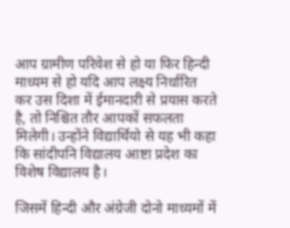आप ग्रामीण परिवेश से हो या फिर हिन्दी माध्यम से हो यदि आप लक्ष्य निर्धारित कर उस दिशा में ईमानदारी से प्रयास करते है, तो निश्चित तौर आपकों सफलता मिलेगी। उन्होंने विद्यार्थियो से यह भी कहा कि सांदीपनि विद्यालय आष्टा प्रदेश का विशेष विद्यालय है।

जिसमें हिन्दी और अंग्रेजी दोनो माध्यमों में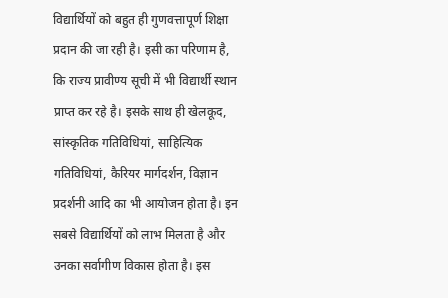विद्यार्थियों को बहुत ही गुणवत्तापूर्ण शिक्षा प्रदान की जा रही है। इसी का परिणाम है, कि राज्य प्रावीण्य सूची में भी विद्यार्थी स्थान प्राप्त कर रहे है। इसके साथ ही खेलकूद, सांस्कृतिक गतिविधियां, साहित्यिक गतिविधियां, कैरियर मार्गदर्शन, विज्ञान प्रदर्शनी आदि का भी आयोजन होता है। इन सबसे विद्यार्थियों को लाभ मिलता है और उनका सर्वागीण विकास होता है। इस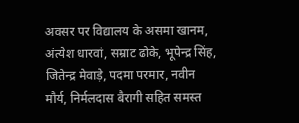अवसर पर विद्यालय के असमा खानम, अंत्येश धारवां, सम्राट ढोके, भूपेन्द्र सिंह, जितेन्द्र मेवाड़े, पदमा परमार, नवीन मौर्य, निर्मलदास बैरागी सहित समस्त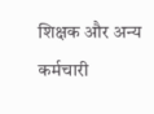शिक्षक और अन्य कर्मचारी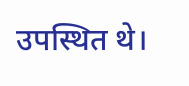उपस्थित थे।